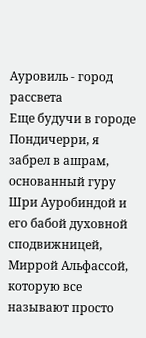Ауровиль - город рассвета
Еще будучи в городе Пондичерри, я забрел в ашрам, основанный гуру Шри Ауробиндой и его бабой духовной сподвижницей, Миррой Альфассой, которую все называют просто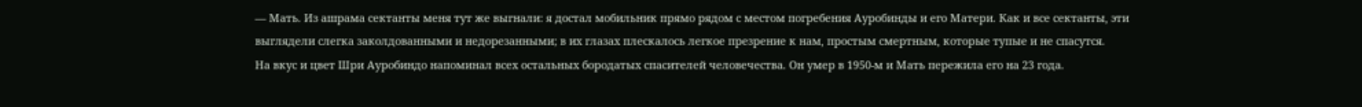— Мать. Из ашрама сектанты меня тут же выгнали: я достал мобильник прямо рядом с местом погребения Ауробинды и его Матери. Как и все сектанты, эти выглядели слегка заколдованными и недорезанными; в их глазах плескалось легкое презрение к нам, простым смертным, которые тупые и не спасутся.
На вкус и цвет Шри Ауробиндо напоминал всех остальных бородатых спасителей человечества. Он умер в 1950-м и Мать пережила его на 23 года.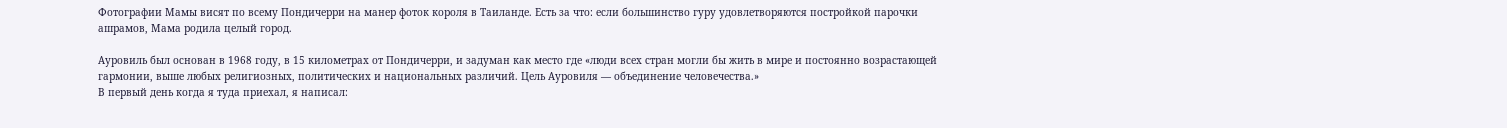Фотографии Мамы висят по всему Пондичерри на манер фоток короля в Таиланде. Есть за что: если большинство гуру удовлетворяются постройкой парочки ашрамов, Мама родила целый город.

Ауровиль был основан в 1968 году, в 15 километрах от Пондичерри, и задуман как место где «люди всех стран могли бы жить в мире и постоянно возрастающей гармонии, выше любых религиозных, политических и национальных различий. Цель Ауровиля — объединение человечества.»
В первый день когда я туда приехал, я написал: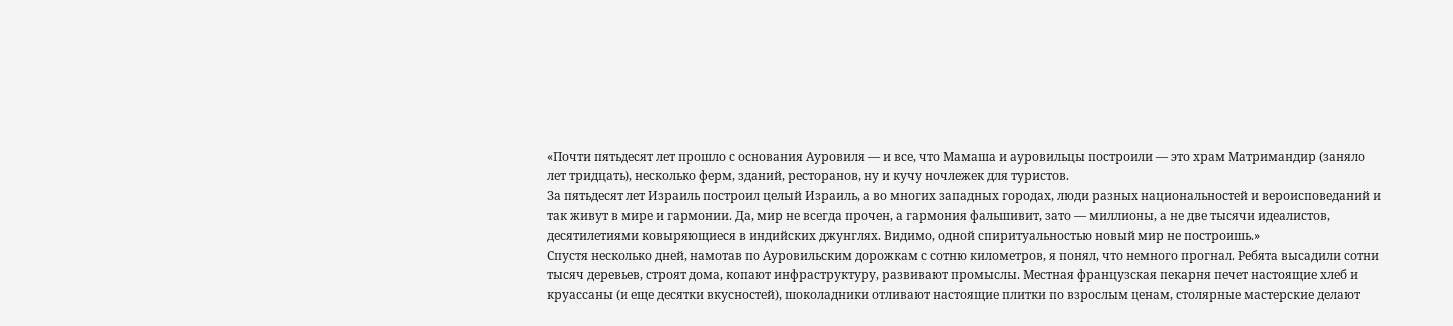«Почти пятьдесят лет прошло с основания Ауровиля — и все, что Мамаша и ауровильцы построили — это храм Матримандир (заняло лет тридцать), несколько ферм, зданий, ресторанов, ну и кучу ночлежек для туристов.
За пятьдесят лет Израиль построил целый Израиль, а во многих западных городах, люди разных национальностей и вероисповеданий и так живут в мире и гармонии. Да, мир не всегда прочен, а гармония фальшивит, зато — миллионы, а не две тысячи идеалистов, десятилетиями ковыряющиеся в индийских джунглях. Видимо, одной спиритуальностью новый мир не построишь.»
Спустя несколько дней, намотав по Ауровильским дорожкам с сотню километров, я понял, что немного прогнал. Ребята высадили сотни тысяч деревьев, строят дома, копают инфраструктуру, развивают промыслы. Местная французская пекарня печет настоящие хлеб и круассаны (и еще десятки вкусностей), шоколадники отливают настоящие плитки по взрослым ценам, столярные мастерские делают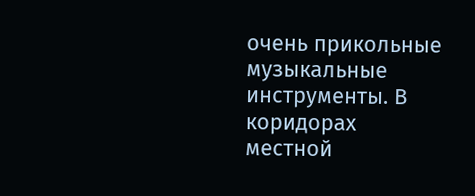очень прикольные музыкальные инструменты. В коридорах местной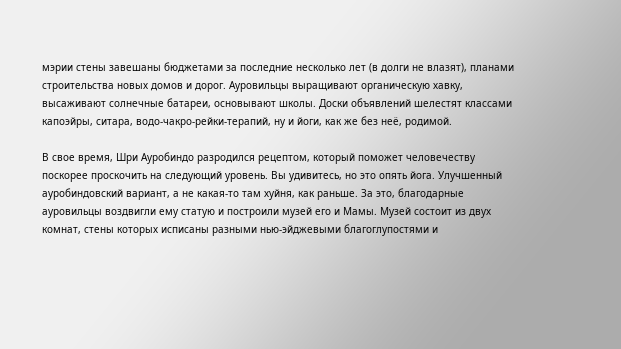мэрии стены завешаны бюджетами за последние несколько лет (в долги не влазят), планами строительства новых домов и дорог. Ауровильцы выращивают органическую хавку, высаживают солнечные батареи, основывают школы. Доски объявлений шелестят классами капоэйры, ситара, водо-чакро-рейки-терапий, ну и йоги, как же без неё, родимой.

В свое время, Шри Ауробиндо разродился рецептом, который поможет человечеству поскорее проскочить на следующий уровень. Вы удивитесь, но это опять йога. Улучшенный ауробиндовский вариант, а не какая-то там хуйня, как раньше. За это, благодарные ауровильцы воздвигли ему статую и построили музей его и Мамы. Музей состоит из двух комнат, стены которых исписаны разными нью-эйджевыми благоглупостями и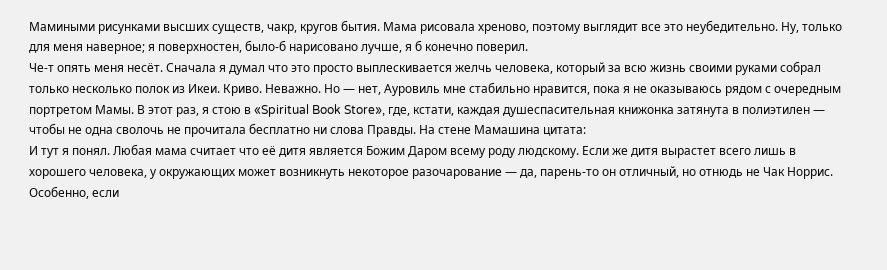Мамиными рисунками высших существ, чакр, кругов бытия. Мама рисовала хреново, поэтому выглядит все это неубедительно. Ну, только для меня наверное; я поверхностен, было-б нарисовано лучше, я б конечно поверил.
Че-т опять меня несёт. Сначала я думал что это просто выплескивается желчь человека, который за всю жизнь своими руками собрал только несколько полок из Икеи. Криво. Неважно. Но — нет, Ауровиль мне стабильно нравится, пока я не оказываюсь рядом с очередным портретом Мамы. В этот раз, я стою в «Spiritual Book Store», где, кстати, каждая душеспасительная книжонка затянута в полиэтилен — чтобы не одна сволочь не прочитала бесплатно ни слова Правды. На стене Мамашина цитата:
И тут я понял. Любая мама считает что её дитя является Божим Даром всему роду людскому. Если же дитя вырастет всего лишь в хорошего человека, у окружающих может возникнуть некоторое разочарование — да, парень-то он отличный, но отнюдь не Чак Норрис. Особенно, если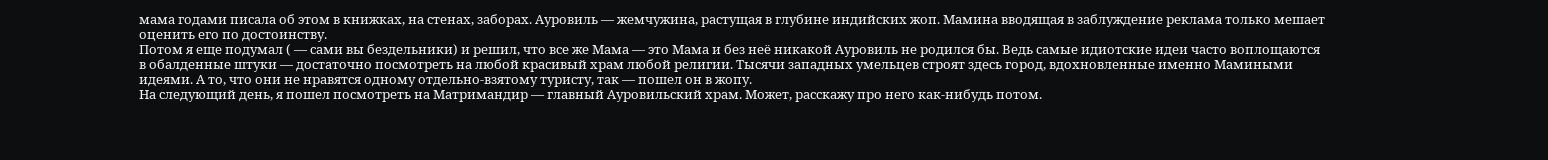мама годами писала об этом в книжках, на стенах, заборах. Ауровиль — жемчужина, растущая в глубине индийских жоп. Мамина вводящая в заблуждение реклама только мешает оценить его по достоинству.
Потом я еще подумал ( — сами вы бездельники) и решил, что все же Мама — это Мама и без неё никакой Ауровиль не родился бы. Ведь самые идиотские идеи часто воплощаются в обалденные штуки — достаточно посмотреть на любой красивый храм любой религии. Тысячи западных умельцев строят здесь город, вдохновленные именно Мамиными идеями. А то, что они не нравятся одному отдельно-взятому туристу, так — пошел он в жопу.
На следующий день, я пошел посмотреть на Матримандир — главный Ауровильский храм. Может, расскажу про него как-нибудь потом.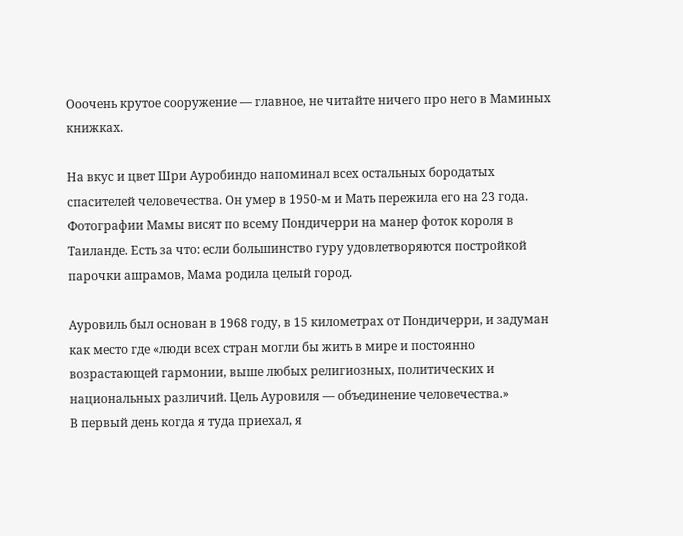Ооочень крутое сооружение — главное, не читайте ничего про него в Маминых книжках.

На вкус и цвет Шри Ауробиндо напоминал всех остальных бородатых спасителей человечества. Он умер в 1950-м и Мать пережила его на 23 года. Фотографии Мамы висят по всему Пондичерри на манер фоток короля в Таиланде. Есть за что: если большинство гуру удовлетворяются постройкой парочки ашрамов, Мама родила целый город.

Ауровиль был основан в 1968 году, в 15 километрах от Пондичерри, и задуман как место где «люди всех стран могли бы жить в мире и постоянно возрастающей гармонии, выше любых религиозных, политических и национальных различий. Цель Ауровиля — объединение человечества.»
В первый день когда я туда приехал, я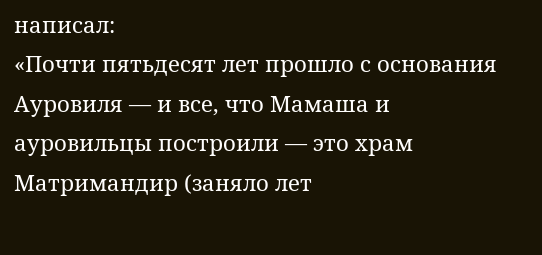написал:
«Почти пятьдесят лет прошло с основания Ауровиля — и все, что Мамаша и ауровильцы построили — это храм Матримандир (заняло лет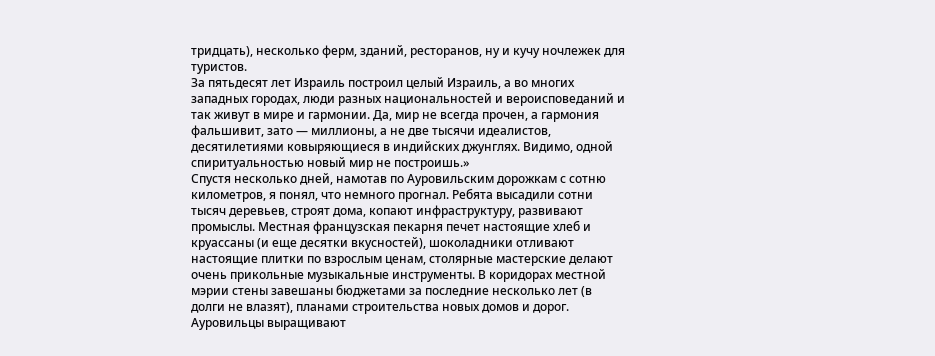тридцать), несколько ферм, зданий, ресторанов, ну и кучу ночлежек для туристов.
За пятьдесят лет Израиль построил целый Израиль, а во многих западных городах, люди разных национальностей и вероисповеданий и так живут в мире и гармонии. Да, мир не всегда прочен, а гармония фальшивит, зато — миллионы, а не две тысячи идеалистов, десятилетиями ковыряющиеся в индийских джунглях. Видимо, одной спиритуальностью новый мир не построишь.»
Спустя несколько дней, намотав по Ауровильским дорожкам с сотню километров, я понял, что немного прогнал. Ребята высадили сотни тысяч деревьев, строят дома, копают инфраструктуру, развивают промыслы. Местная французская пекарня печет настоящие хлеб и круассаны (и еще десятки вкусностей), шоколадники отливают настоящие плитки по взрослым ценам, столярные мастерские делают очень прикольные музыкальные инструменты. В коридорах местной мэрии стены завешаны бюджетами за последние несколько лет (в долги не влазят), планами строительства новых домов и дорог. Ауровильцы выращивают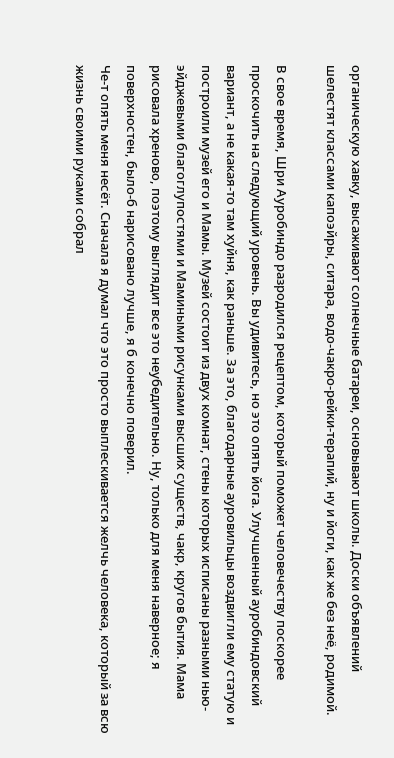органическую хавку, высаживают солнечные батареи, основывают школы. Доски объявлений шелестят классами капоэйры, ситара, водо-чакро-рейки-терапий, ну и йоги, как же без неё, родимой.

В свое время, Шри Ауробиндо разродился рецептом, который поможет человечеству поскорее проскочить на следующий уровень. Вы удивитесь, но это опять йога. Улучшенный ауробиндовский вариант, а не какая-то там хуйня, как раньше. За это, благодарные ауровильцы воздвигли ему статую и построили музей его и Мамы. Музей состоит из двух комнат, стены которых исписаны разными нью-эйджевыми благоглупостями и Мамиными рисунками высших существ, чакр, кругов бытия. Мама рисовала хреново, поэтому выглядит все это неубедительно. Ну, только для меня наверное; я поверхностен, было-б нарисовано лучше, я б конечно поверил.
Че-т опять меня несёт. Сначала я думал что это просто выплескивается желчь человека, который за всю жизнь своими руками собрал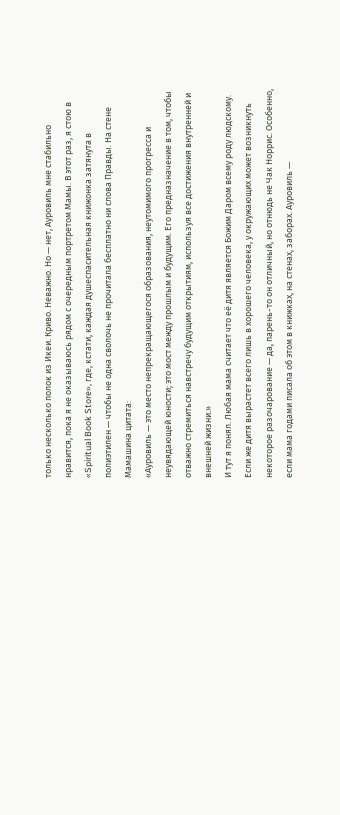только несколько полок из Икеи. Криво. Неважно. Но — нет, Ауровиль мне стабильно нравится, пока я не оказываюсь рядом с очередным портретом Мамы. В этот раз, я стою в «Spiritual Book Store», где, кстати, каждая душеспасительная книжонка затянута в полиэтилен — чтобы не одна сволочь не прочитала бесплатно ни слова Правды. На стене Мамашина цитата:
«Ауровиль — это место непрекращающегося образования, неутомимого прогресса и неувядающей юности; это мост между прошлым и будущим. Его предназначение в том, чтобы отважно стремиться навстречу будущим открытиям, используя все достижения внутренней и внешней жизни.»
И тут я понял. Любая мама считает что её дитя является Божим Даром всему роду людскому. Если же дитя вырастет всего лишь в хорошего человека, у окружающих может возникнуть некоторое разочарование — да, парень-то он отличный, но отнюдь не Чак Норрис. Особенно, если мама годами писала об этом в книжках, на стенах, заборах. Ауровиль —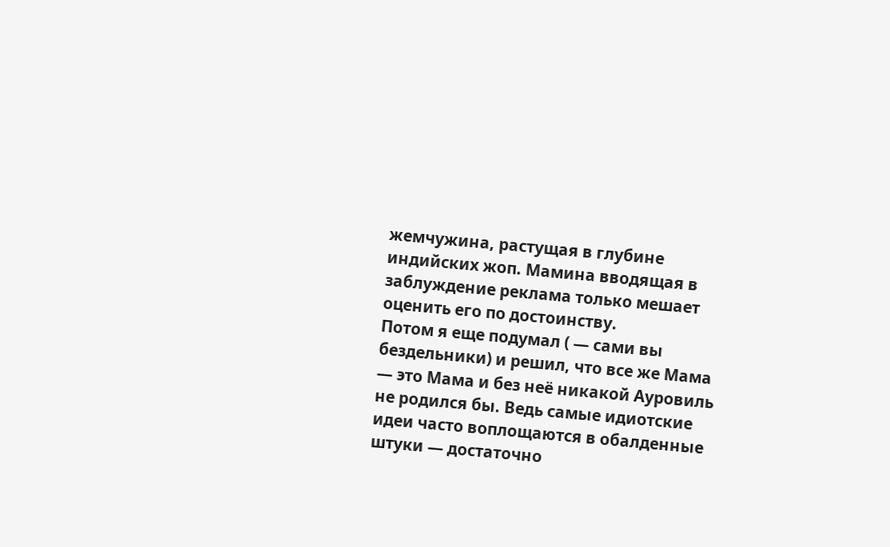жемчужина, растущая в глубине индийских жоп. Мамина вводящая в заблуждение реклама только мешает оценить его по достоинству.
Потом я еще подумал ( — сами вы бездельники) и решил, что все же Мама — это Мама и без неё никакой Ауровиль не родился бы. Ведь самые идиотские идеи часто воплощаются в обалденные штуки — достаточно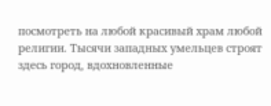посмотреть на любой красивый храм любой религии. Тысячи западных умельцев строят здесь город, вдохновленные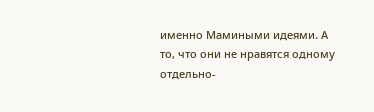именно Мамиными идеями. А то, что они не нравятся одному отдельно-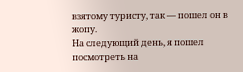взятому туристу, так — пошел он в жопу.
На следующий день, я пошел посмотреть на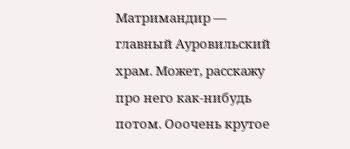Матримандир — главный Ауровильский храм. Может, расскажу про него как-нибудь потом. Ооочень крутое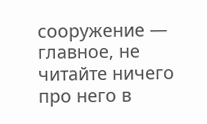сооружение — главное, не читайте ничего про него в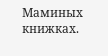Маминых книжках.